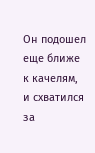Он подошел еще ближе к качелям, и схватился за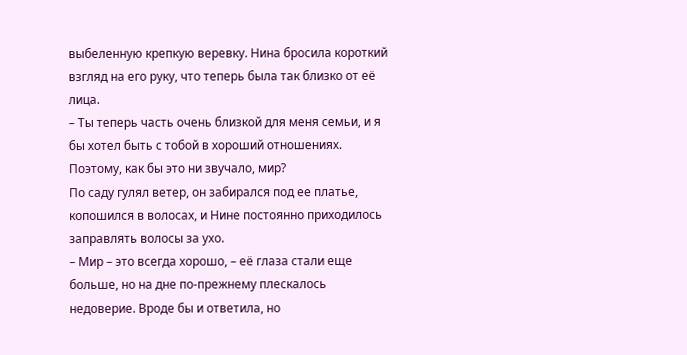выбеленную крепкую веревку. Нина бросила короткий взгляд на его руку, что теперь была так близко от её лица.
– Ты теперь часть очень близкой для меня семьи, и я бы хотел быть с тобой в хороший отношениях. Поэтому, как бы это ни звучало, мир?
По саду гулял ветер, он забирался под ее платье, копошился в волосах, и Нине постоянно приходилось заправлять волосы за ухо.
– Мир – это всегда хорошо, – её глаза стали еще больше, но на дне по-прежнему плескалось недоверие. Вроде бы и ответила, но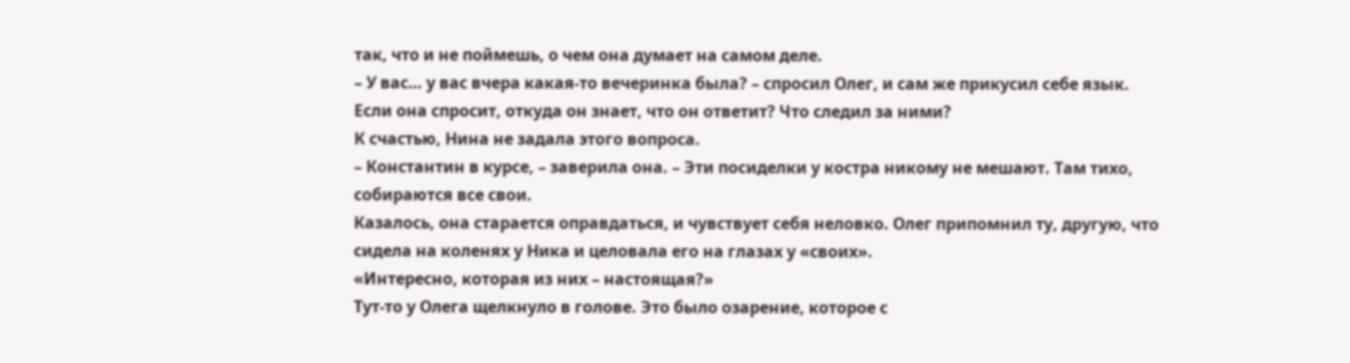так, что и не поймешь, о чем она думает на самом деле.
– У вас… у вас вчера какая-то вечеринка была? – спросил Олег, и сам же прикусил себе язык.
Если она спросит, откуда он знает, что он ответит? Что следил за ними?
К счастью, Нина не задала этого вопроса.
– Константин в курсе, – заверила она. – Эти посиделки у костра никому не мешают. Там тихо, собираются все свои.
Казалось, она старается оправдаться, и чувствует себя неловко. Олег припомнил ту, другую, что сидела на коленях у Ника и целовала его на глазах у «своих».
«Интересно, которая из них – настоящая?»
Тут-то у Олега щелкнуло в голове. Это было озарение, которое с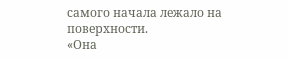самого начала лежало на поверхности.
«Она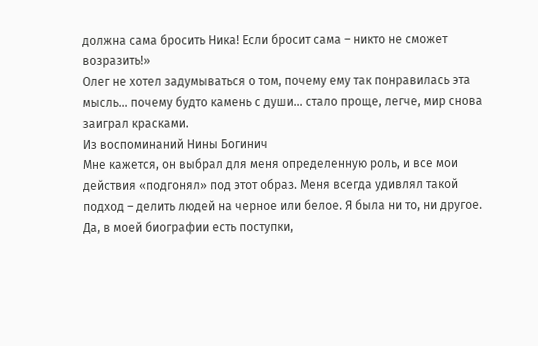должна сама бросить Ника! Если бросит сама – никто не сможет возразить!»
Олег не хотел задумываться о том, почему ему так понравилась эта мысль… почему будто камень с души… стало проще, легче, мир снова заиграл красками.
Из воспоминаний Нины Богинич
Мне кажется, он выбрал для меня определенную роль, и все мои действия «подгонял» под этот образ. Меня всегда удивлял такой подход – делить людей на черное или белое. Я была ни то, ни другое.
Да, в моей биографии есть поступки,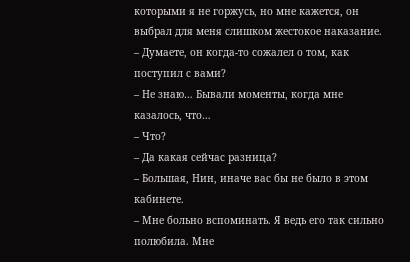которыми я не горжусь, но мне кажется, он выбрал для меня слишком жестокое наказание.
– Думаете, он когда-то сожалел о том, как поступил с вами?
– Не знаю… Бывали моменты, когда мне казалось, что…
– Что?
– Да какая сейчас разница?
– Большая, Нин, иначе вас бы не было в этом кабинете.
– Мне больно вспоминать. Я ведь его так сильно полюбила. Мне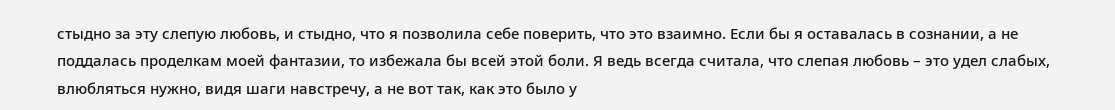стыдно за эту слепую любовь, и стыдно, что я позволила себе поверить, что это взаимно. Если бы я оставалась в сознании, а не поддалась проделкам моей фантазии, то избежала бы всей этой боли. Я ведь всегда считала, что слепая любовь – это удел слабых, влюбляться нужно, видя шаги навстречу, а не вот так, как это было у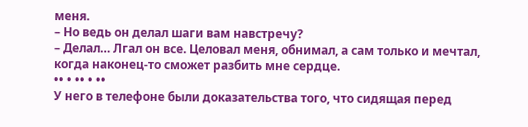меня.
– Но ведь он делал шаги вам навстречу?
– Делал… Лгал он все. Целовал меня, обнимал, а сам только и мечтал, когда наконец-то сможет разбить мне сердце.
•• • •• • ••
У него в телефоне были доказательства того, что сидящая перед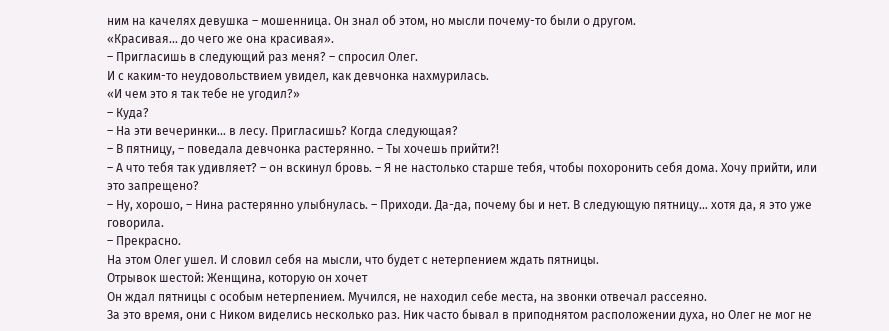ним на качелях девушка – мошенница. Он знал об этом, но мысли почему-то были о другом.
«Красивая… до чего же она красивая».
– Пригласишь в следующий раз меня? – спросил Олег.
И с каким-то неудовольствием увидел, как девчонка нахмурилась.
«И чем это я так тебе не угодил?»
– Куда?
– На эти вечеринки… в лесу. Пригласишь? Когда следующая?
– В пятницу, – поведала девчонка растерянно. – Ты хочешь прийти?!
– А что тебя так удивляет? – он вскинул бровь. – Я не настолько старше тебя, чтобы похоронить себя дома. Хочу прийти, или это запрещено?
– Ну, хорошо, – Нина растерянно улыбнулась. – Приходи. Да-да, почему бы и нет. В следующую пятницу… хотя да, я это уже говорила.
– Прекрасно.
На этом Олег ушел. И словил себя на мысли, что будет с нетерпением ждать пятницы.
Отрывок шестой: Женщина, которую он хочет
Он ждал пятницы с особым нетерпением. Мучился, не находил себе места, на звонки отвечал рассеяно.
За это время, они с Ником виделись несколько раз. Ник часто бывал в приподнятом расположении духа, но Олег не мог не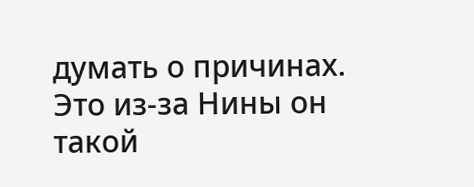думать о причинах. Это из-за Нины он такой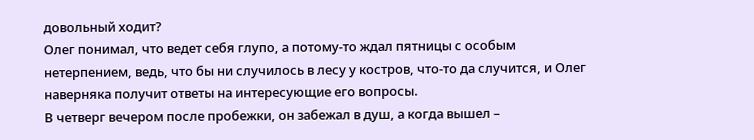довольный ходит?
Олег понимал, что ведет себя глупо, а потому-то ждал пятницы с особым нетерпением, ведь, что бы ни случилось в лесу у костров, что-то да случится, и Олег наверняка получит ответы на интересующие его вопросы.
В четверг вечером после пробежки, он забежал в душ, а когда вышел –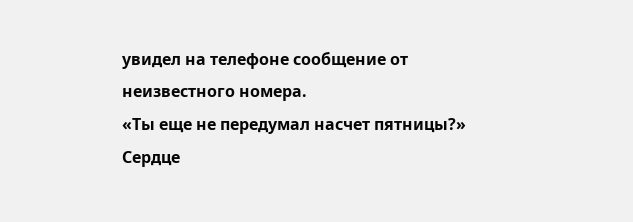увидел на телефоне сообщение от неизвестного номера.
«Ты еще не передумал насчет пятницы?»
Сердце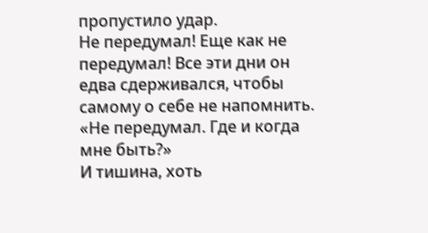пропустило удар.
Не передумал! Еще как не передумал! Все эти дни он едва сдерживался, чтобы самому о себе не напомнить.
«Не передумал. Где и когда мне быть?»
И тишина, хоть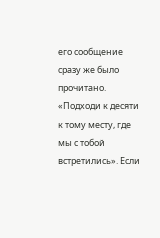его сообщение сразу же было прочитано.
«Подходи к десяти к тому месту, где мы с тобой встретились». Если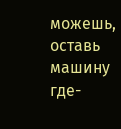можешь, оставь машину где-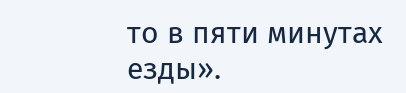то в пяти минутах езды».